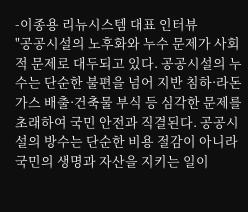-이종용 리뉴시스템 대표 인터뷰
"공공시설의 노후화와 누수 문제가 사회적 문제로 대두되고 있다. 공공시설의 누수는 단순한 불편을 넘어 지반 침하·라돈가스 배출·건축물 부식 등 심각한 문제를 초래하여 국민 안전과 직결된다. 공공시설의 방수는 단순한 비용 절감이 아니라 국민의 생명과 자산을 지키는 일이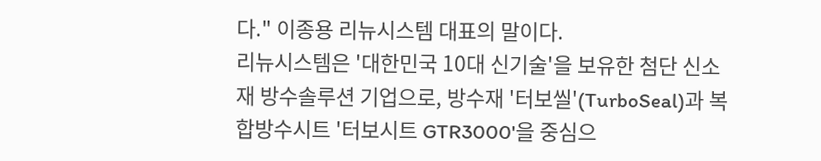다." 이종용 리뉴시스템 대표의 말이다.
리뉴시스템은 '대한민국 10대 신기술'을 보유한 첨단 신소재 방수솔루션 기업으로, 방수재 '터보씰'(TurboSeal)과 복합방수시트 '터보시트 GTR3000'을 중심으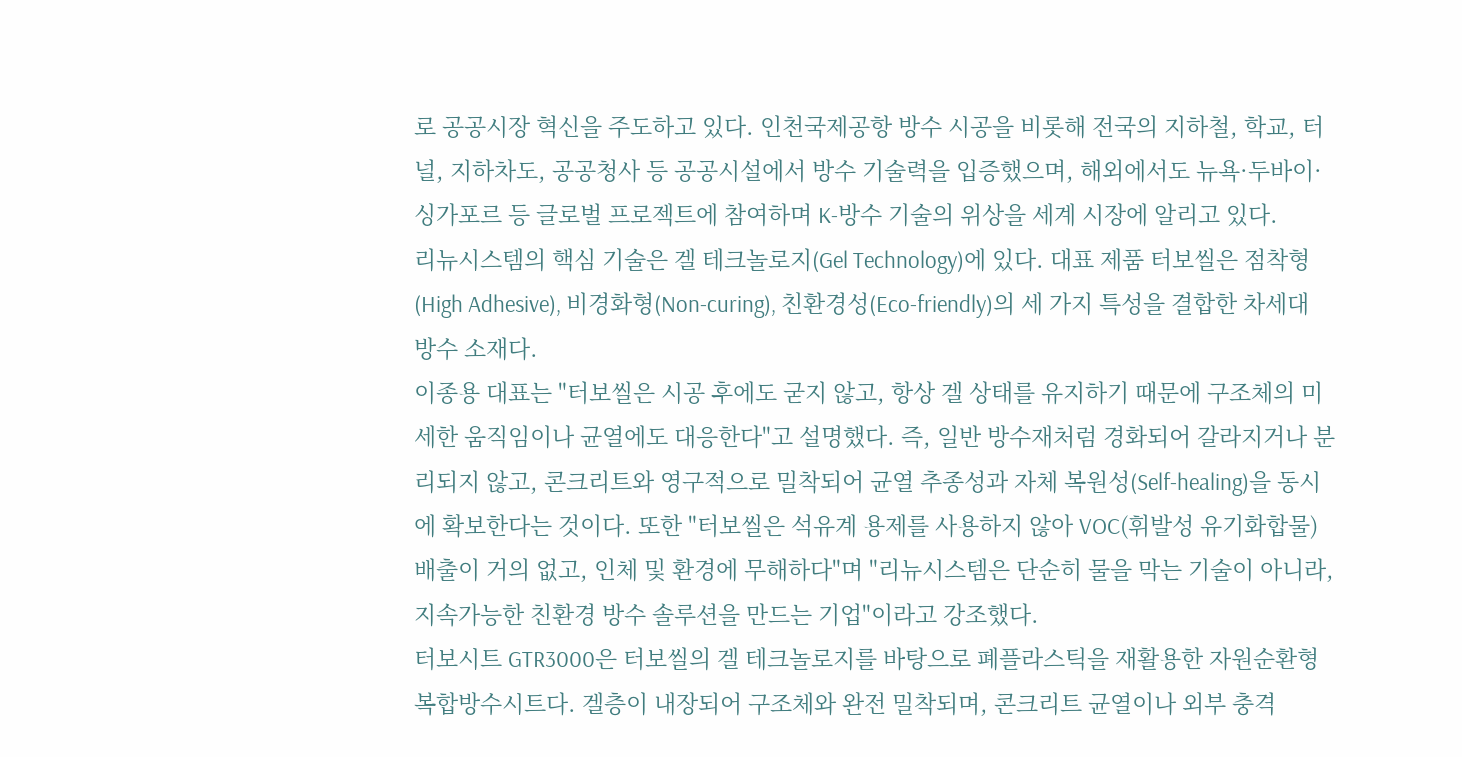로 공공시장 혁신을 주도하고 있다. 인천국제공항 방수 시공을 비롯해 전국의 지하철, 학교, 터널, 지하차도, 공공청사 등 공공시설에서 방수 기술력을 입증했으며, 해외에서도 뉴욕·두바이·싱가포르 등 글로벌 프로젝트에 참여하며 K-방수 기술의 위상을 세계 시장에 알리고 있다.
리뉴시스템의 핵심 기술은 겔 테크놀로지(Gel Technology)에 있다. 대표 제품 터보씰은 점착형(High Adhesive), 비경화형(Non-curing), 친환경성(Eco-friendly)의 세 가지 특성을 결합한 차세대 방수 소재다.
이종용 대표는 "터보씰은 시공 후에도 굳지 않고, 항상 겔 상태를 유지하기 때문에 구조체의 미세한 움직임이나 균열에도 대응한다"고 설명했다. 즉, 일반 방수재처럼 경화되어 갈라지거나 분리되지 않고, 콘크리트와 영구적으로 밀착되어 균열 추종성과 자체 복원성(Self-healing)을 동시에 확보한다는 것이다. 또한 "터보씰은 석유계 용제를 사용하지 않아 VOC(휘발성 유기화합물) 배출이 거의 없고, 인체 및 환경에 무해하다"며 "리뉴시스템은 단순히 물을 막는 기술이 아니라, 지속가능한 친환경 방수 솔루션을 만드는 기업"이라고 강조했다.
터보시트 GTR3000은 터보씰의 겔 테크놀로지를 바탕으로 폐플라스틱을 재활용한 자원순환형 복합방수시트다. 겔층이 내장되어 구조체와 완전 밀착되며, 콘크리트 균열이나 외부 충격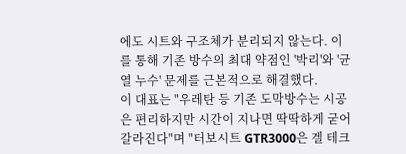에도 시트와 구조체가 분리되지 않는다. 이를 통해 기존 방수의 최대 약점인 '박리'와 '균열 누수' 문제를 근본적으로 해결했다.
이 대표는 "우레탄 등 기존 도막방수는 시공은 편리하지만 시간이 지나면 딱딱하게 굳어 갈라진다"며 "터보시트 GTR3000은 겔 테크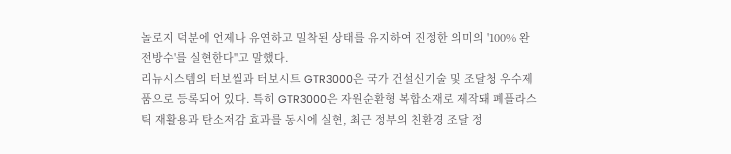놀로지 덕분에 언제나 유연하고 밀착된 상태를 유지하여 진정한 의미의 '100% 완전방수'를 실현한다"고 말했다.
리뉴시스템의 터보씰과 터보시트 GTR3000은 국가 건설신기술 및 조달청 우수제품으로 등록되어 있다. 특히 GTR3000은 자원순환형 복합소재로 제작돼 폐플라스틱 재활용과 탄소저감 효과를 동시에 실현, 최근 정부의 친환경 조달 정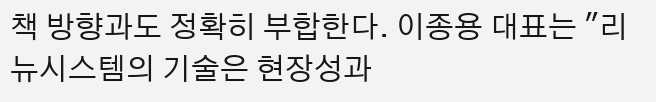책 방향과도 정확히 부합한다. 이종용 대표는 "리뉴시스템의 기술은 현장성과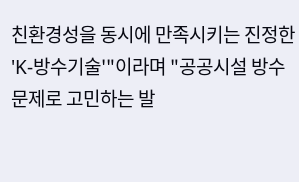친환경성을 동시에 만족시키는 진정한 'K-방수기술'"이라며 "공공시설 방수 문제로 고민하는 발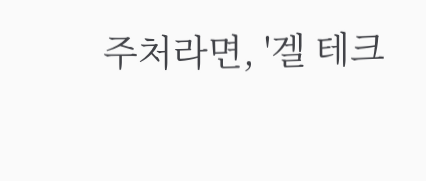주처라면, '겔 테크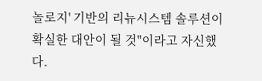놀로지' 기반의 리뉴시스템 솔루션이 확실한 대안이 될 것"이라고 자신했다.